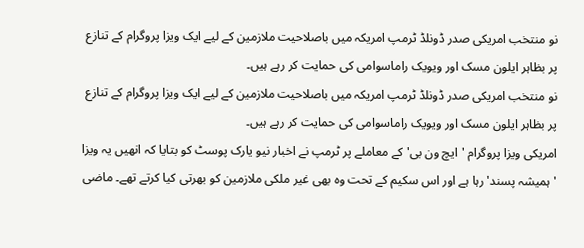نو منتخب امریکی صدر ڈونلڈ ٹرمپ امریکہ میں باصلاحیت ملازمین کے لیے ایک ویزا پروگرام کے تنازع پر بظاہر ایلون مسک اور ویویک راماسوامی کی حمایت کر رہے ہیں۔
نو منتخب امریکی صدر ڈونلڈ ٹرمپ امریکہ میں باصلاحیت ملازمین کے لیے ایک ویزا پروگرام کے تنازع پر بظاہر ایلون مسک اور ویویک راماسوامی کی حمایت کر رہے ہیں۔
امریکی ویزا پروگرام 'ایچ ون بی' کے معاملے پر ٹرمپ نے اخبار نیو یارک پوسٹ کو بتایا کہ انھیں یہ ویزا 'ہمیشہ پسند' رہا ہے اور اس سکیم کے تحت وہ بھی غیر ملکی ملازمین کو بھرتی کیا کرتے تھے۔ ماضی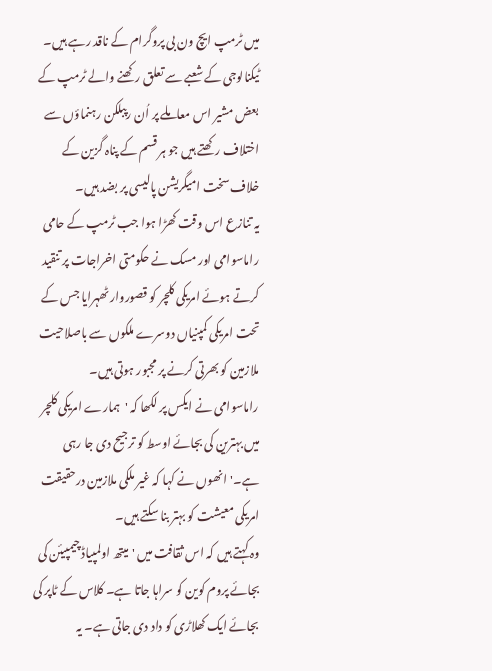میں ٹرمپ ایچ ون بی پروگرام کے ناقد رہے ہیں۔
ٹیکنالوجی کے شعبے سے تعلق رکھنے والے ٹرمپ کے بعض مشیر اس معاملے پر اُن رپبلکن رہنماؤں سے اختلاف رکھتے ہیں جو ہر قسم کے پناہ گزین کے خلاف سخت امیگریشن پالیسی پر بضد ہیں۔
یہ تنازع اس وقت کھڑا ہوا جب ٹرمپ کے حامی راماسوامی اور مسک نے حکومتی اخراجات پر تنقید کرتے ہوئے امریکی کلچر کو قصوروار ٹھہرایا جس کے تحت امریکی کمپنیاں دوسرے ملکوں سے باصلاحیت ملازمین کو بھرتی کرنے پر مجبور ہوتی ہیں۔
راماسوامی نے ایکس پر لکھا کہ 'ہمارے امریکی کلچر میں بہترین کی بجائے اوسط کو ترجیح دی جا رہی ہے۔' انھوں نے کہا کہ غیر ملکی ملازمین درحقیقت امریکی معیشت کو بہتر بنا سکتے ہیں۔
وہ کہتے ہیں کہ اس ثقافت میں 'میتھ اولمپیاڈ چیمپیئن کی بجائے پروم کوین کو سراہا جاتا ہے۔ کلاس کے ٹاپر کی بجائے ایک کھلاڑی کو داد دی جاتی ہے۔ یہ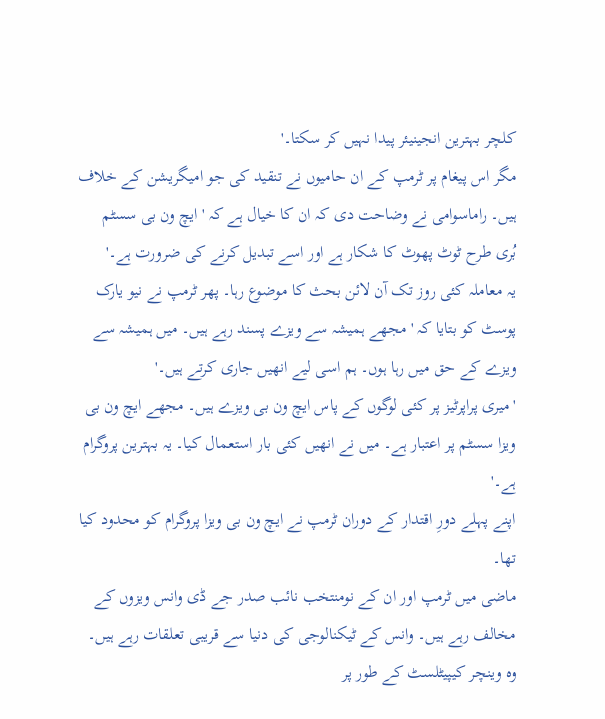کلچر بہترین انجینیئر پیدا نہیں کر سکتا۔'
مگر اس پیغام پر ٹرمپ کے ان حامیوں نے تنقید کی جو امیگریشن کے خلاف ہیں۔ راماسوامی نے وضاحت دی کہ ان کا خیال ہے کہ 'ایچ ون بی سسٹم بُری طرح ٹوٹ پھوٹ کا شکار ہے اور اسے تبدیل کرنے کی ضرورت ہے۔'
یہ معاملہ کئی روز تک آن لائن بحث کا موضوع رہا۔ پھر ٹرمپ نے نیو یارک پوسٹ کو بتایا کہ 'مجھے ہمیشہ سے ویزے پسند رہے ہیں۔ میں ہمیشہ سے ویزے کے حق میں رہا ہوں۔ ہم اسی لیے انھیں جاری کرتے ہیں۔'
'میری پراپرٹیز پر کئی لوگوں کے پاس ایچ ون بی ویزے ہیں۔ مجھے ایچ ون بی ویزا سسٹم پر اعتبار ہے۔ میں نے انھیں کئی بار استعمال کیا۔ یہ بہترین پروگرام ہے۔'
اپنے پہلے دورِ اقتدار کے دوران ٹرمپ نے ایچ ون بی ویزا پروگرام کو محدود کیا تھا۔
ماضی میں ٹرمپ اور ان کے نومنتخب نائب صدر جے ڈی وانس ویزوں کے مخالف رہے ہیں۔ وانس کے ٹیکنالوجی کی دنیا سے قریبی تعلقات رہے ہیں۔ وہ وینچر کیپیٹلسٹ کے طور پر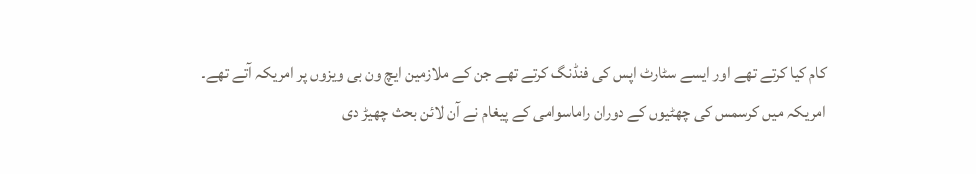کام کیا کرتے تھے اور ایسے سٹارٹ اپس کی فنڈنگ کرتے تھے جن کے ملازمین ایچ ون بی ویزوں پر امریکہ آتے تھے۔
امریکہ میں کرسمس کی چھٹیوں کے دوران راماسوامی کے پیغام نے آن لائن بحث چھیڑ دی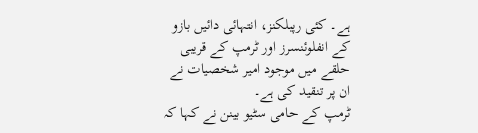ہے۔ کئی رپبلکنز، انتہائی دائیں بازو کے انفلوئنسرز اور ٹرمپ کے قریبی حلقے میں موجود امیر شخصیات نے ان پر تنقید کی ہے۔
ٹرمپ کے حامی سٹیو بینن نے کہا کہ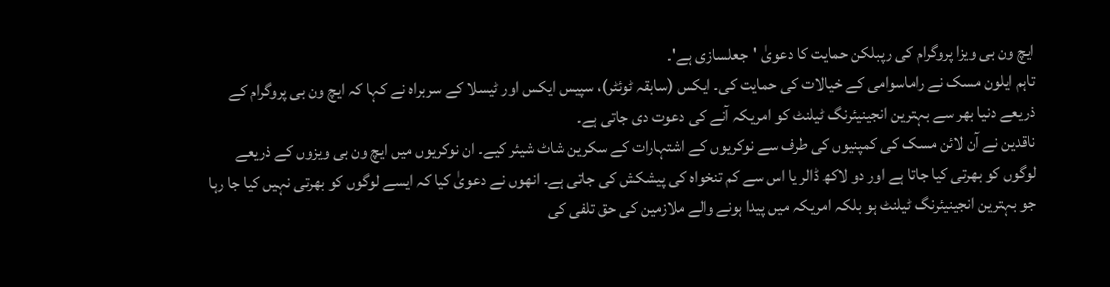ایچ ون بی ویزا پروگرام کی رپبلکن حمایت کا دعویٰ 'جعلسازی ہے'۔
تاہم ایلون مسک نے راماسوامی کے خیالات کی حمایت کی۔ ایکس (سابقہ ٹوئٹر)، سپیس ایکس اور ٹیسلا کے سربراہ نے کہا کہ ایچ ون بی پروگرام کے ذریعے دنیا بھر سے بہترین انجینیئرنگ ٹیلنٹ کو امریکہ آنے کی دعوت دی جاتی ہے۔
ناقدین نے آن لائن مسک کی کمپنیوں کی طرف سے نوکریوں کے اشتہارات کے سکرین شاٹ شیئر کیے۔ ان نوکریوں میں ایچ ون بی ویزوں کے ذریعے لوگوں کو بھرتی کیا جاتا ہے اور دو لاکھ ڈالر یا اس سے کم تنخواہ کی پیشکش کی جاتی ہے۔ انھوں نے دعویٰ کیا کہ ایسے لوگوں کو بھرتی نہیں کیا جا رہا جو بہترین انجینیئرنگ ٹیلنٹ ہو بلکہ امریکہ میں پیدا ہونے والے ملازمین کی حق تلفی کی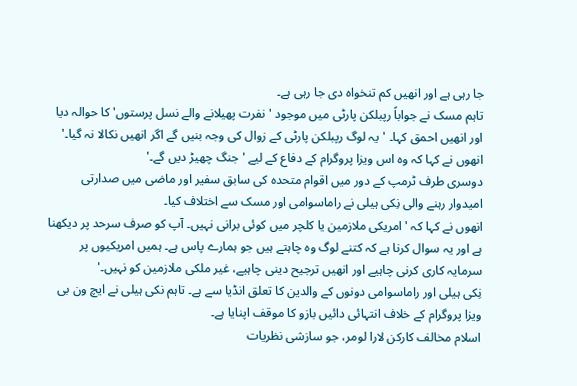جا رہی ہے اور انھیں کم تنخواہ دی جا رہی ہے۔
تاہم مسک نے جواباً رپبلکن پارٹی میں موجود 'نفرت پھیلانے والے نسل پرستوں' کا حوالہ دیا اور انھیں احمق کہا۔ 'یہ لوگ رپبلکن پارٹی کے زوال کی وجہ بنیں گے اگر انھیں نکالا نہ گیا۔'
انھوں نے کہا کہ وہ اس ویزا پروگرام کے دفاع کے لیے 'جنگ چھیڑ دیں گے۔'
دوسری طرف ٹرمپ کے دور میں اقوام متحدہ کی سابق سفیر اور ماضی میں صدارتی امیدوار رہنے والی نِکی ہیلی نے راماسوامی اور مسک سے اختلاف کیا۔
انھوں نے کہا کہ 'امریکی ملازمین یا کلچر میں کوئی برانی نہیں۔ آپ کو صرف سرحد پر دیکھنا ہے اور یہ سوال کرنا ہے کہ کتنے لوگ وہ چاہتے ہیں جو ہمارے پاس ہے۔ ہمیں امریکیوں پر سرمایہ کاری کرنی چاہیے اور انھیں ترجیح دینی چاہیے، غیر ملکی ملازمین کو نہیں۔'
نِکی ہیلی اور راماسوامی دونوں کے والدین کا تعلق انڈیا سے ہے۔ تاہم نکی ہیلی نے ایچ ون بی ویزا پروگرام کے خلاف انتہائی دائیں بازو کا موقف اپنایا ہے۔
اسلام مخالف کارکن لارا لومر، جو سازشی نظریات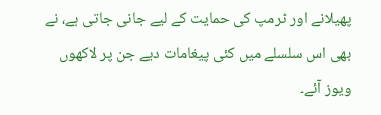پھیلانے اور ٹرمپ کی حمایت کے لیے جانی جاتی ہے، نے بھی اس سلسلے میں کئی پیغامات دیے جن پر لاکھوں ویوز آئے۔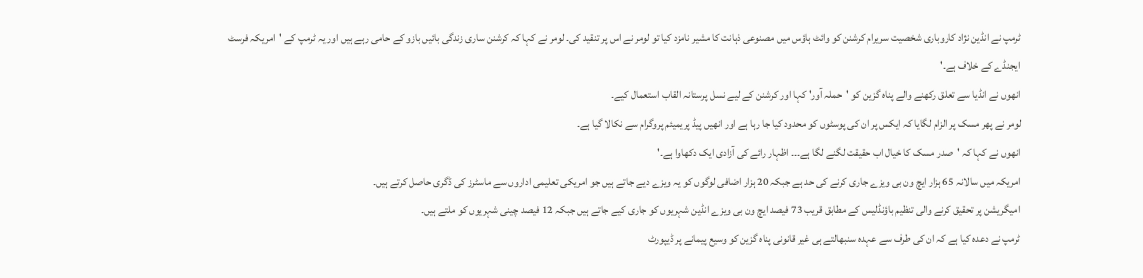ٹرمپ نے انڈین نژاد کاروباری شخصیت سریرام کرشنن کو وائٹ ہاؤس میں مصنوعی ذہانت کا مشیر نامزد کیا تو لومر نے اس پر تنقید کی۔ لومر نے کہا کہ کرشنن ساری زندگی بائیں بازو کے حامی رہے ہیں اور یہ ٹرمپ کے 'امریکہ فرسٹ ایجنڈے کے خلاف ہے۔'
انھوں نے انڈیا سے تعلق رکھنے والے پناہ گزین کو 'حملہ آور' کہا اور کرشنن کے لیے نسل پرستانہ القاب استعمال کیے۔
لومر نے پھر مسک پر الزام لگایا کہ ایکس پر ان کی پوسٹوں کو محدود کیا جا رہا ہے اور انھیں پیڈ پریمیئم پروگرام سے نکالا گیا ہے۔
انھوں نے کہا کہ 'صدر مسک کا خیال اب حقیقت لگنے لگا ہے۔۔۔ اظہار رائے کی آزادی ایک دکھاوا ہے۔'
امریکہ میں سالانہ 65 ہزار ایچ ون بی ویزے جاری کرنے کی حد ہے جبکہ 20 ہزار اضافی لوگوں کو یہ ویزے دیے جاتے ہیں جو امریکی تعلیمی اداروں سے ماسٹرز کی ڈگری حاصل کرتے ہیں۔
امیگریشن پر تحقیق کرنے والی تنظیم باؤنڈلیس کے مطابق قریب 73 فیصد ایچ ون بی ویزے انڈین شہریوں کو جاری کیے جاتے ہیں جبکہ 12 فیصد چینی شہریوں کو ملتے ہیں۔
ٹرمپ نے دعدہ کیا ہے کہ ان کی طرف سے عہدہ سنبھالتے ہی غیر قانونی پناہ گزین کو وسیع پیمانے پر ڈیپورٹ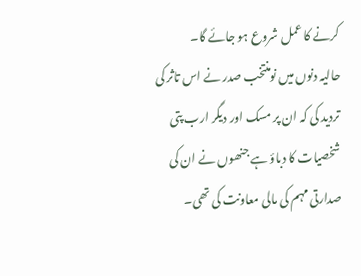کرنے کا عمل شروع ہو جائے گا۔
حالیہ دنوں میں نومنتخب صدر نے اس تاثر کی تردید کی کہ ان پر مسک اور دیگر ارب پتی شخصیات کا دباؤ ہے جنھوں نے ان کی صدارتی مہم کی مالی معاونت کی تھی۔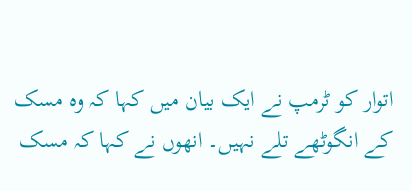اتوار کو ٹرمپ نے ایک بیان میں کہا کہ وہ مسک کے انگوٹھے تلے نہیں۔ انھوں نے کہا کہ مسک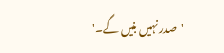'صدر نہیں بنیں گے۔'